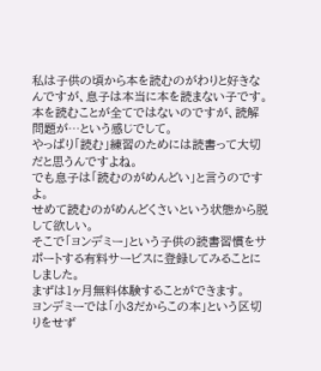私は子供の頃から本を読むのがわりと好きなんですが、息子は本当に本を読まない子です。
本を読むことが全てではないのですが、読解問題が…という感じでして。
やっぱり「読む」練習のためには読書って大切だと思うんですよね。
でも息子は「読むのがめんどい」と言うのですよ。
せめて読むのがめんどくさいという状態から脱して欲しい。
そこで「ヨンデミー」という子供の読書習慣をサポートする有料サービスに登録してみることにしました。
まずは1ヶ月無料体験することができます。
ヨンデミーでは「小3だからこの本」という区切りをせず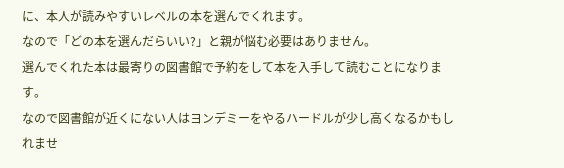に、本人が読みやすいレベルの本を選んでくれます。
なので「どの本を選んだらいい?」と親が悩む必要はありません。
選んでくれた本は最寄りの図書館で予約をして本を入手して読むことになります。
なので図書館が近くにない人はヨンデミーをやるハードルが少し高くなるかもしれませ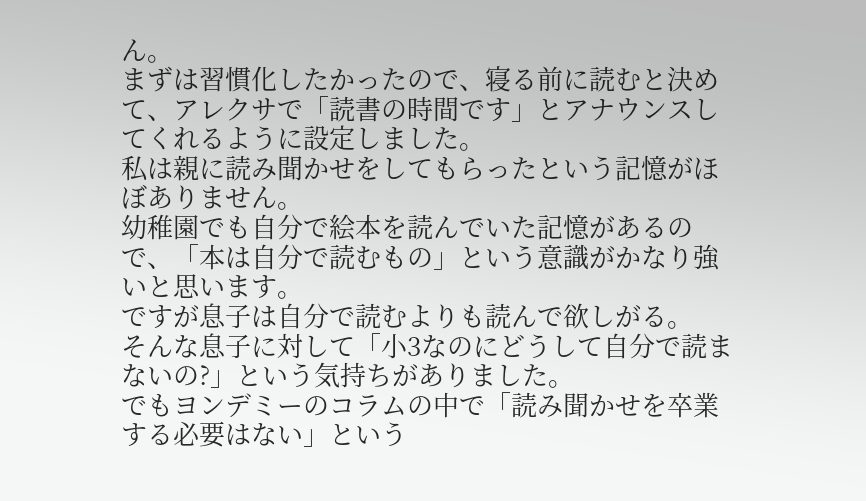ん。
まずは習慣化したかったので、寝る前に読むと決めて、アレクサで「読書の時間です」とアナウンスしてくれるように設定しました。
私は親に読み聞かせをしてもらったという記憶がほぼありません。
幼稚園でも自分で絵本を読んでいた記憶があるので、「本は自分で読むもの」という意識がかなり強いと思います。
ですが息子は自分で読むよりも読んで欲しがる。
そんな息子に対して「小3なのにどうして自分で読まないの?」という気持ちがありました。
でもヨンデミーのコラムの中で「読み聞かせを卒業する必要はない」という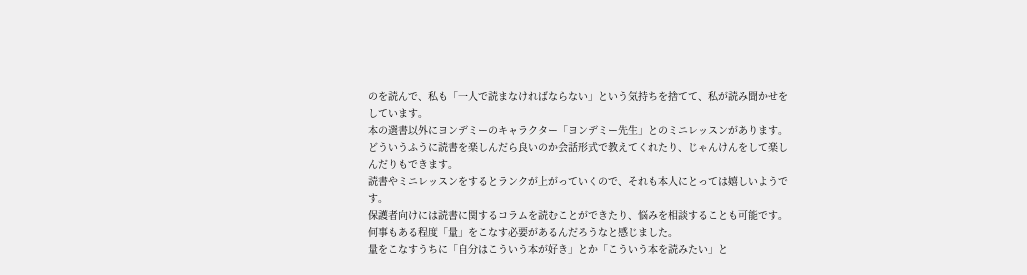のを読んで、私も「一人で読まなければならない」という気持ちを捨てて、私が読み聞かせをしています。
本の選書以外にヨンデミーのキャラクター「ヨンデミー先生」とのミニレッスンがあります。
どういうふうに読書を楽しんだら良いのか会話形式で教えてくれたり、じゃんけんをして楽しんだりもできます。
読書やミニレッスンをするとランクが上がっていくので、それも本人にとっては嬉しいようです。
保護者向けには読書に関するコラムを読むことができたり、悩みを相談することも可能です。
何事もある程度「量」をこなす必要があるんだろうなと感じました。
量をこなすうちに「自分はこういう本が好き」とか「こういう本を読みたい」と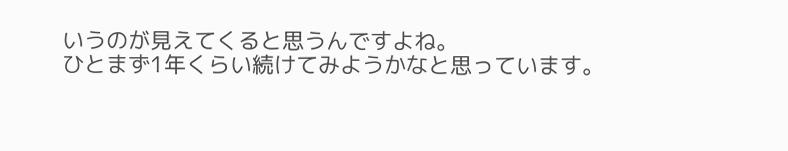いうのが見えてくると思うんですよね。
ひとまず1年くらい続けてみようかなと思っています。